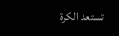تستعد الكرة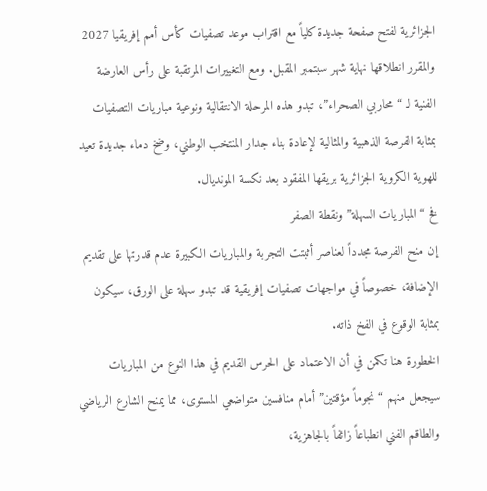الجزائرية لفتح صفحة جديدة كلياً مع اقتراب موعد تصفيات كأس أمم إفريقيا 2027 والمقرر انطلاقها نهاية شهر سبتمبر المقبل. ومع التغييرات المرتقبة على رأس العارضة الفنية لـ “محاربي الصحراء”، تبدو هذه المرحلة الانتقالية ونوعية مباريات التصفيات بمثابة الفرصة الذهبية والمثالية لإعادة بناء جدار المنتخب الوطني، وضخ دماء جديدة تعيد للهوية الكروية الجزائرية بريقها المفقود بعد نكسة المونديال.
فخ “المباريات السهلة” ونقطة الصفر
إن منح الفرصة مجدداً لعناصر أثبتت التجربة والمباريات الكبيرة عدم قدرتها على تقديم الإضافة، خصوصاً في مواجهات تصفيات إفريقية قد تبدو سهلة على الورق، سيكون بمثابة الوقوع في الفخ ذاته.
الخطورة هنا تكمن في أن الاعتماد على الحرس القديم في هذا النوع من المباريات سيجعل منهم “نجوماً مؤقتين” أمام منافسين متواضعي المستوى، مما يمنح الشارع الرياضي والطاقم الفني انطباعاً زائفاً بالجاهزية،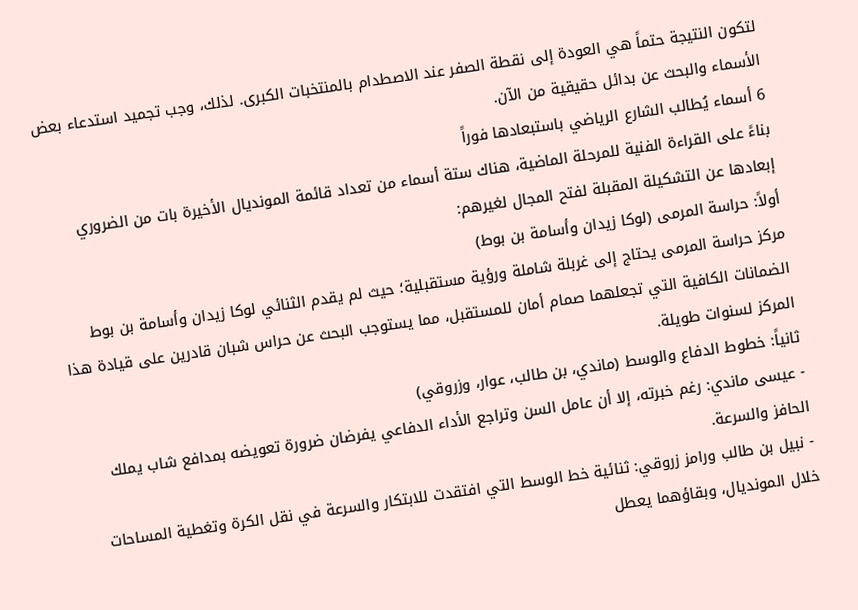لتكون النتيجة حتماً هي العودة إلى نقطة الصفر عند الاصطدام بالمنتخبات الكبرى. لذلك، وجب تجميد استدعاء بعض الأسماء والبحث عن بدائل حقيقية من الآن.
6 أسماء يُطالب الشارع الرياضي باستبعادها فوراً
بناءً على القراءة الفنية للمرحلة الماضية، هناك ستة أسماء من تعداد قائمة المونديال الأخيرة بات من الضروري إبعادها عن التشكيلة المقبلة لفتح المجال لغيرهم:
أولاً: حراسة المرمى (لوكا زيدان وأسامة بن بوط)
مركز حراسة المرمى يحتاج إلى غربلة شاملة ورؤية مستقبلية؛ حيث لم يقدم الثنائي لوكا زيدان وأسامة بن بوط الضمانات الكافية التي تجعلهما صمام أمان للمستقبل، مما يستوجب البحث عن حراس شبان قادرين على قيادة هذا المركز لسنوات طويلة.
ثانياً: خطوط الدفاع والوسط (ماندي، بن طالب، عوار، وزروقي)
- عيسى ماندي: رغم خبرته، إلا أن عامل السن وتراجع الأداء الدفاعي يفرضان ضرورة تعويضه بمدافع شاب يملك الحافز والسرعة.
- نبيل بن طالب ورامز زروقي: ثنائية خط الوسط التي افتقدت للابتكار والسرعة في نقل الكرة وتغطية المساحات خلال المونديال، وبقاؤهما يعطل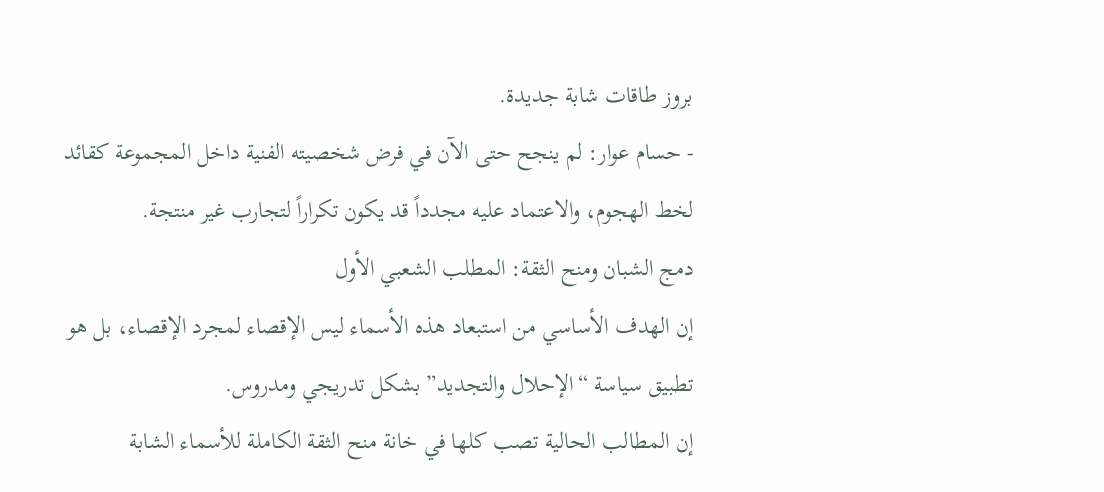بروز طاقات شابة جديدة.
- حسام عوار: لم ينجح حتى الآن في فرض شخصيته الفنية داخل المجموعة كقائد لخط الهجوم، والاعتماد عليه مجدداً قد يكون تكراراً لتجارب غير منتجة.
دمج الشبان ومنح الثقة: المطلب الشعبي الأول
إن الهدف الأساسي من استبعاد هذه الأسماء ليس الإقصاء لمجرد الإقصاء، بل هو تطبيق سياسة “الإحلال والتجديد” بشكل تدريجي ومدروس.
إن المطالب الحالية تصب كلها في خانة منح الثقة الكاملة للأسماء الشابة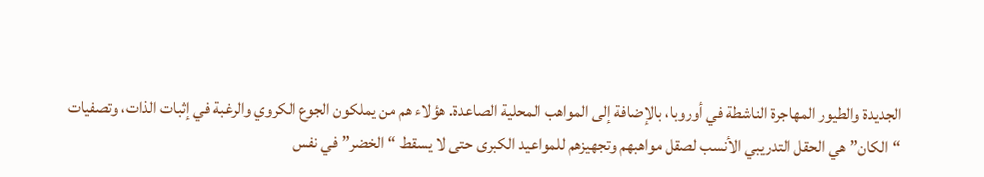الجديدة والطيور المهاجرة الناشطة في أوروبا، بالإضافة إلى المواهب المحلية الصاعدة. هؤلاء هم من يملكون الجوع الكروي والرغبة في إثبات الذات، وتصفيات “الكان” هي الحقل التدريبي الأنسب لصقل مواهبهم وتجهيزهم للمواعيد الكبرى حتى لا يسقط “الخضر” في نفس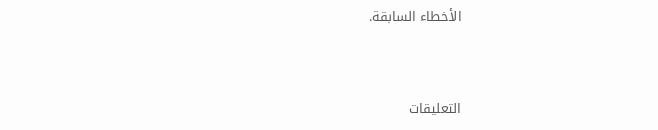الأخطاء السابقة.



التعليقات